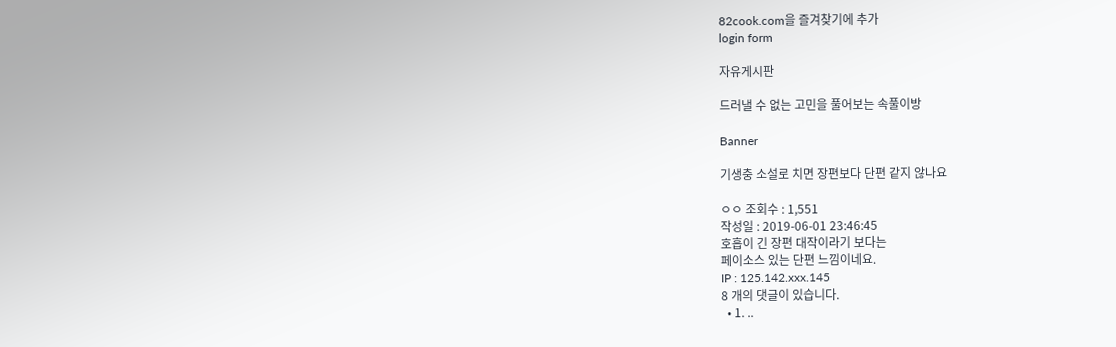82cook.com을 즐겨찾기에 추가
login form

자유게시판

드러낼 수 없는 고민을 풀어보는 속풀이방

Banner

기생충 소설로 치면 장편보다 단편 같지 않나요

ㅇㅇ 조회수 : 1,551
작성일 : 2019-06-01 23:46:45
호흡이 긴 장편 대작이라기 보다는
페이소스 있는 단편 느낌이네요.
IP : 125.142.xxx.145
8 개의 댓글이 있습니다.
  • 1. ..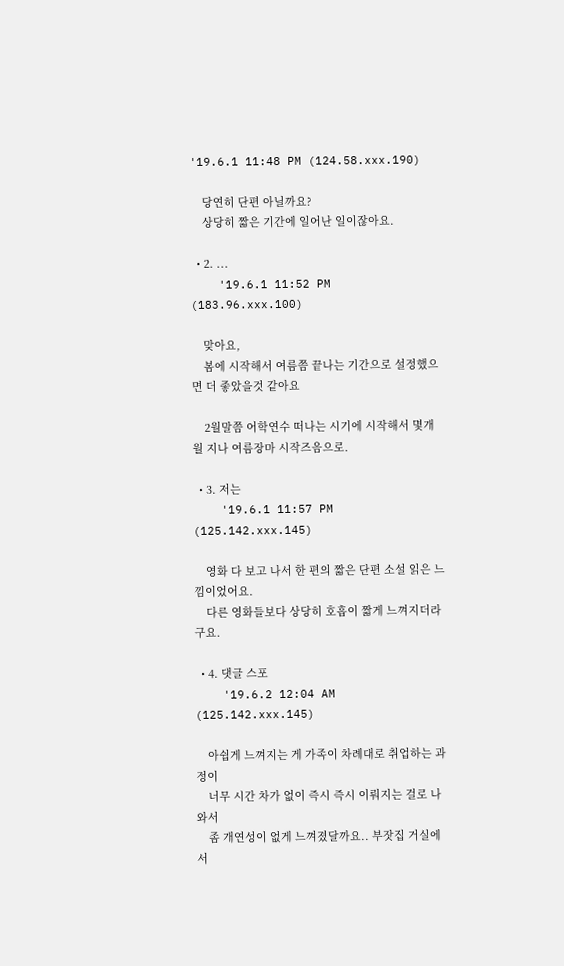'19.6.1 11:48 PM (124.58.xxx.190)

    당연히 단편 아닐까요?
    상당히 짧은 기간에 일어난 일이잖아요.

  • 2. ...
    '19.6.1 11:52 PM (183.96.xxx.100)

    맞아요,
    봄에 시작해서 여름쯤 끝나는 기간으로 설정했으면 더 좋았을것 같아요

    2월말쯤 어학연수 떠나는 시기에 시작해서 몇개월 지나 여름장마 시작즈음으로.

  • 3. 저는
    '19.6.1 11:57 PM (125.142.xxx.145)

    영화 다 보고 나서 한 편의 짧은 단편 소설 읽은 느낌이었어요.
    다른 영화들보다 상당히 호흡이 짧게 느껴지더라구요.

  • 4. 댓글 스포
    '19.6.2 12:04 AM (125.142.xxx.145)

    아쉽게 느껴지는 게 가족이 차례대로 취업하는 과정이
    너무 시간 차가 없이 즉시 즉시 이뤄지는 걸로 나와서
    좀 개연성이 없게 느껴졌달까요.. 부잣집 거실에서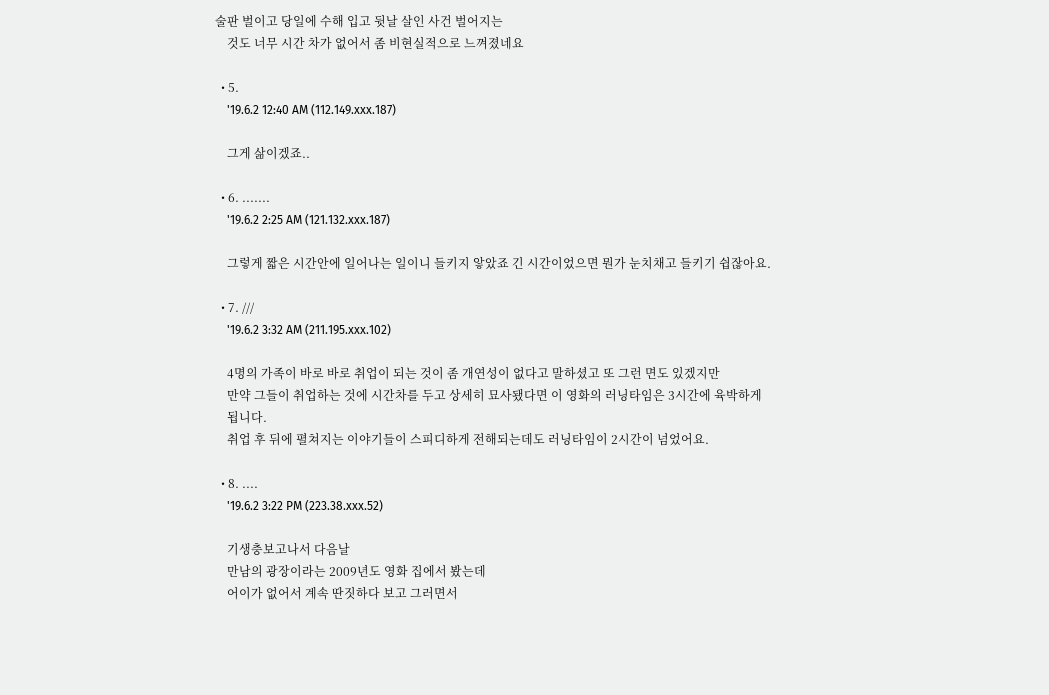술판 벌이고 당일에 수해 입고 뒷날 살인 사건 벌어지는
    것도 너무 시간 차가 없어서 좀 비현실적으로 느껴졌네요

  • 5.
    '19.6.2 12:40 AM (112.149.xxx.187)

    그게 삶이겠죠..

  • 6. .......
    '19.6.2 2:25 AM (121.132.xxx.187)

    그렇게 짧은 시간안에 일어나는 일이니 들키지 앟았죠 긴 시간이었으면 뭔가 눈치채고 들키기 쉽잖아요.

  • 7. ///
    '19.6.2 3:32 AM (211.195.xxx.102)

    4명의 가족이 바로 바로 취업이 되는 것이 좀 개연성이 없다고 말하셨고 또 그런 면도 있겠지만
    만약 그들이 취업하는 것에 시간차를 두고 상세히 묘사됐다면 이 영화의 러닝타임은 3시간에 육박하게
    됩니다.
    취업 후 뒤에 펼쳐지는 이야기들이 스피디하게 전해되는데도 러닝타임이 2시간이 넘었어요.

  • 8. ....
    '19.6.2 3:22 PM (223.38.xxx.52)

    기생충보고나서 다음날
    만남의 광장이라는 2009년도 영화 집에서 봤는데
    어이가 없어서 계속 딴짓하다 보고 그러면서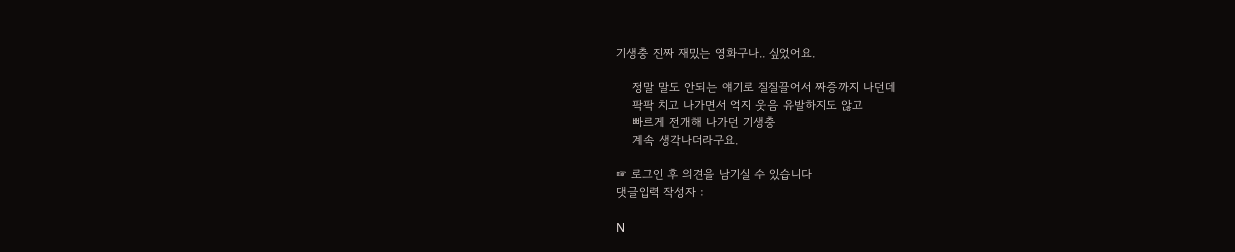기생충 진짜 재밌는 영화구나.. 싶었어요.

    정말 말도 안되는 얘기로 질질끌어서 짜증까지 나던데
    팍팍 치고 나가면서 억지 웃음 유발하지도 않고
    빠르게 전개해 나가던 기생충
    계속 생각나더라구요.

☞ 로그인 후 의견을 남기실 수 있습니다
댓글입력 작성자 :

N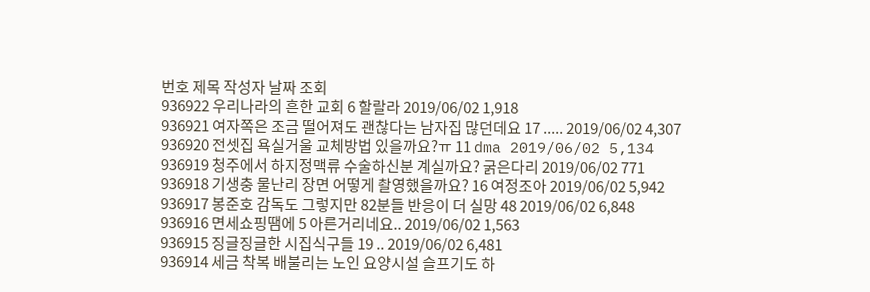번호 제목 작성자 날짜 조회
936922 우리나라의 흔한 교회 6 할랄라 2019/06/02 1,918
936921 여자쪽은 조금 떨어져도 괜찮다는 남자집 많던데요 17 ..... 2019/06/02 4,307
936920 전셋집 욕실거울 교체방법 있을까요?ㅠ 11 dma 2019/06/02 5,134
936919 청주에서 하지정맥류 수술하신분 계실까요? 굵은다리 2019/06/02 771
936918 기생충 물난리 장면 어떻게 촬영했을까요? 16 여정조아 2019/06/02 5,942
936917 봉준호 감독도 그렇지만 82분들 반응이 더 실망 48 2019/06/02 6,848
936916 면세쇼핑땜에 5 아른거리네요.. 2019/06/02 1,563
936915 징글징글한 시집식구들 19 .. 2019/06/02 6,481
936914 세금 착복 배불리는 노인 요양시설 슬프기도 하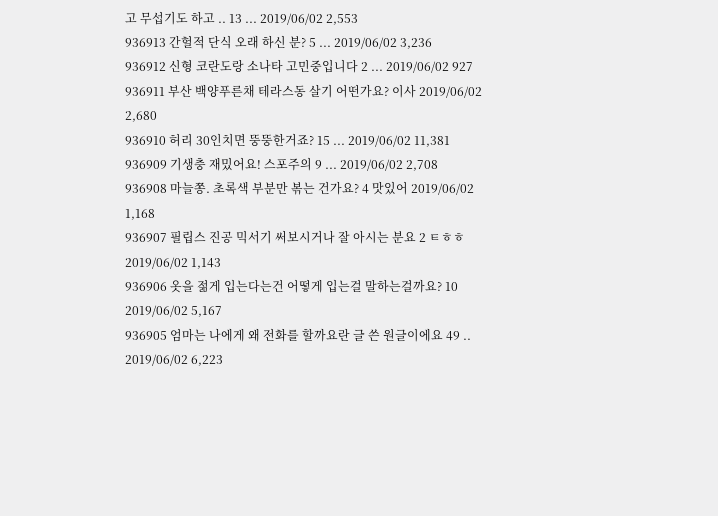고 무섭기도 하고 .. 13 ... 2019/06/02 2,553
936913 간헐적 단식 오래 하신 분? 5 ... 2019/06/02 3,236
936912 신형 코란도랑 소나타 고민중입니다 2 ... 2019/06/02 927
936911 부산 백양푸른채 테라스동 살기 어떤가요? 이사 2019/06/02 2,680
936910 허리 30인치면 뚱뚱한거죠? 15 ... 2019/06/02 11,381
936909 기생충 재밌어요! 스포주의 9 ... 2019/06/02 2,708
936908 마늘쫑. 초록색 부분만 볶는 건가요? 4 맛있어 2019/06/02 1,168
936907 필립스 진공 믹서기 써보시거나 잘 아시는 분요 2 ㅌㅎㅎ 2019/06/02 1,143
936906 옷을 젊게 입는다는건 어떻게 입는걸 말하는걸까요? 10 2019/06/02 5,167
936905 엄마는 나에게 왜 전화를 할까요란 글 쓴 원글이에요 49 .. 2019/06/02 6,223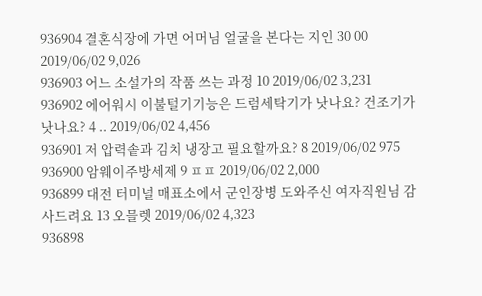936904 결혼식장에 가면 어머님 얼굴을 본다는 지인 30 00 2019/06/02 9,026
936903 어느 소설가의 작품 쓰는 과정 10 2019/06/02 3,231
936902 에어워시 이불털기기능은 드럼세탁기가 낫나요? 건조기가 낫나요? 4 .. 2019/06/02 4,456
936901 저 압력솥과 김치 냉장고 필요할까요? 8 2019/06/02 975
936900 암웨이주방세제 9 ㅍㅍ 2019/06/02 2,000
936899 대전 터미널 매표소에서 군인장병 도와주신 여자직원님 감사드려요 13 오믈렛 2019/06/02 4,323
936898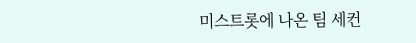미스트롯에 나온 팀 세컨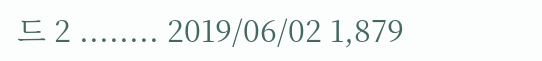드 2 ........ 2019/06/02 1,879